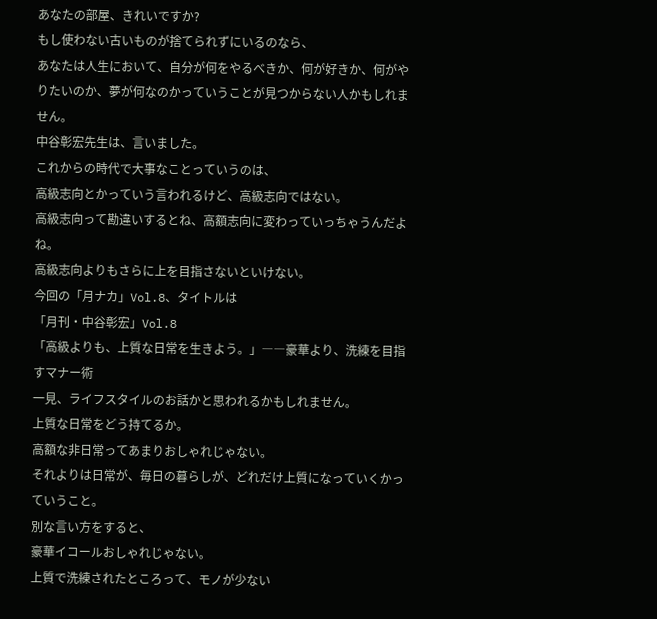あなたの部屋、きれいですか?
もし使わない古いものが捨てられずにいるのなら、
あなたは人生において、自分が何をやるべきか、何が好きか、何がやりたいのか、夢が何なのかっていうことが見つからない人かもしれません。
中谷彰宏先生は、言いました。
これからの時代で大事なことっていうのは、
高級志向とかっていう言われるけど、高級志向ではない。
高級志向って勘違いするとね、高額志向に変わっていっちゃうんだよね。
高級志向よりもさらに上を目指さないといけない。
今回の「月ナカ」Vol.8、タイトルは
「月刊・中谷彰宏」Vol.8
「高級よりも、上質な日常を生きよう。」――豪華より、洗練を目指すマナー術
一見、ライフスタイルのお話かと思われるかもしれません。
上質な日常をどう持てるか。
高額な非日常ってあまりおしゃれじゃない。
それよりは日常が、毎日の暮らしが、どれだけ上質になっていくかっていうこと。
別な言い方をすると、
豪華イコールおしゃれじゃない。
上質で洗練されたところって、モノが少ない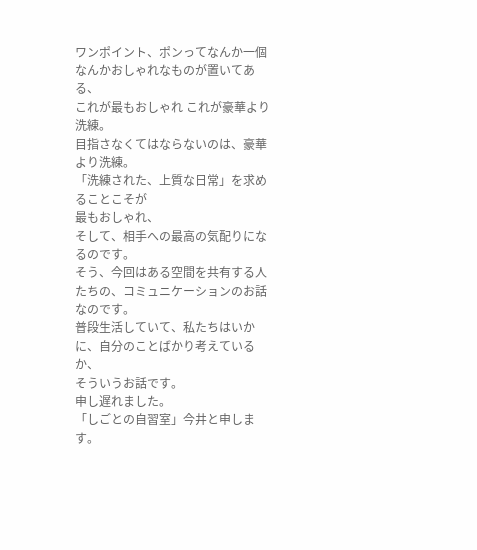ワンポイント、ポンってなんか一個なんかおしゃれなものが置いてある、
これが最もおしゃれ これが豪華より洗練。
目指さなくてはならないのは、豪華より洗練。
「洗練された、上質な日常」を求めることこそが
最もおしゃれ、
そして、相手への最高の気配りになるのです。
そう、今回はある空間を共有する人たちの、コミュニケーションのお話なのです。
普段生活していて、私たちはいかに、自分のことばかり考えているか、
そういうお話です。
申し遅れました。
「しごとの自習室」今井と申します。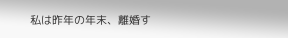私は昨年の年末、離婚す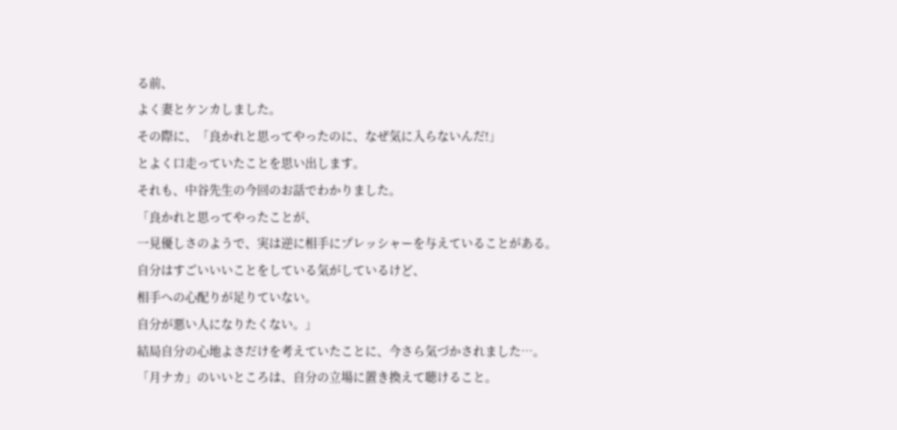る前、
よく妻とケンカしました。
その際に、「良かれと思ってやったのに、なぜ気に入らないんだ!」
とよく口走っていたことを思い出します。
それも、中谷先生の今回のお話でわかりました。
「良かれと思ってやったことが、
一見優しさのようで、実は逆に相手にプレッシャーを与えていることがある。
自分はすごいいいことをしている気がしているけど、
相手への心配りが足りていない。
自分が悪い人になりたくない。」
結局自分の心地よさだけを考えていたことに、今さら気づかされました…。
「月ナカ」のいいところは、自分の立場に置き換えて聴けること。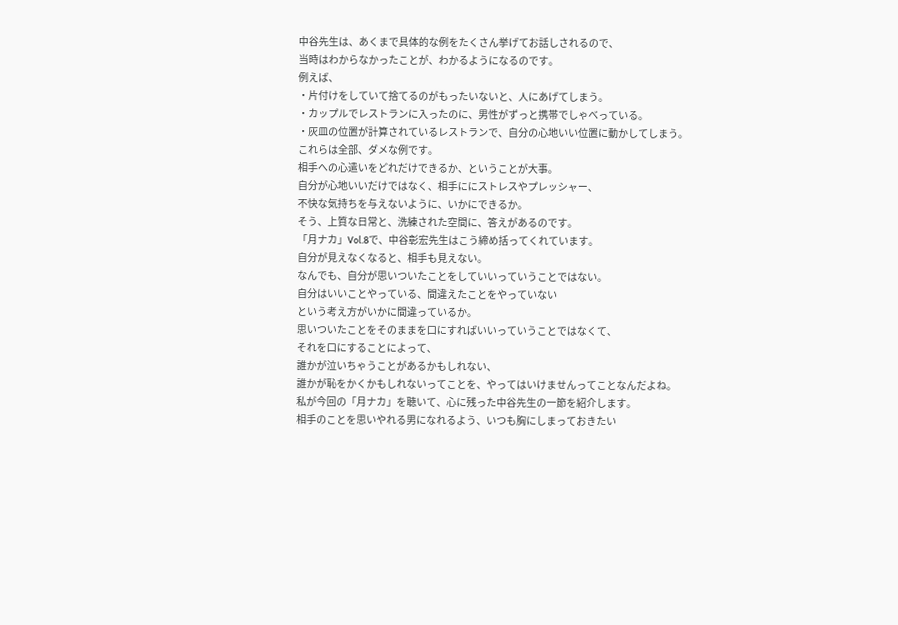中谷先生は、あくまで具体的な例をたくさん挙げてお話しされるので、
当時はわからなかったことが、わかるようになるのです。
例えば、
・片付けをしていて捨てるのがもったいないと、人にあげてしまう。
・カップルでレストランに入ったのに、男性がずっと携帯でしゃべっている。
・灰皿の位置が計算されているレストランで、自分の心地いい位置に動かしてしまう。
これらは全部、ダメな例です。
相手への心遣いをどれだけできるか、ということが大事。
自分が心地いいだけではなく、相手ににストレスやプレッシャー、
不快な気持ちを与えないように、いかにできるか。
そう、上質な日常と、洗練された空間に、答えがあるのです。
「月ナカ」Vol.8で、中谷彰宏先生はこう締め括ってくれています。
自分が見えなくなると、相手も見えない。
なんでも、自分が思いついたことをしていいっていうことではない。
自分はいいことやっている、間違えたことをやっていない
という考え方がいかに間違っているか。
思いついたことをそのままを口にすればいいっていうことではなくて、
それを口にすることによって、
誰かが泣いちゃうことがあるかもしれない、
誰かが恥をかくかもしれないってことを、やってはいけませんってことなんだよね。
私が今回の「月ナカ」を聴いて、心に残った中谷先生の一節を紹介します。
相手のことを思いやれる男になれるよう、いつも胸にしまっておきたい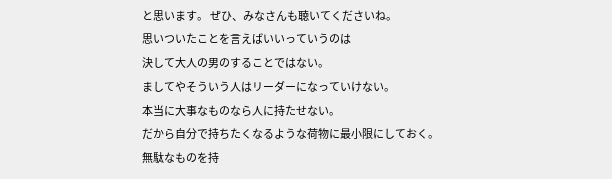と思います。 ぜひ、みなさんも聴いてくださいね。
思いついたことを言えばいいっていうのは
決して大人の男のすることではない。
ましてやそういう人はリーダーになっていけない。
本当に大事なものなら人に持たせない。
だから自分で持ちたくなるような荷物に最小限にしておく。
無駄なものを持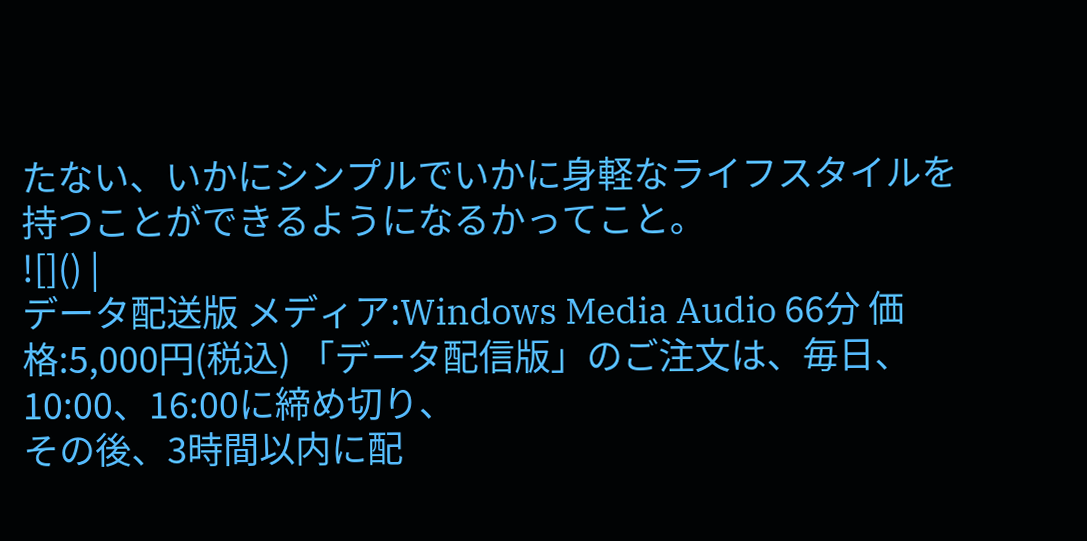たない、いかにシンプルでいかに身軽なライフスタイルを持つことができるようになるかってこと。
![]() |
データ配送版 メディア:Windows Media Audio 66分 価格:5,000円(税込) 「データ配信版」のご注文は、毎日、10:00、16:00に締め切り、
その後、3時間以内に配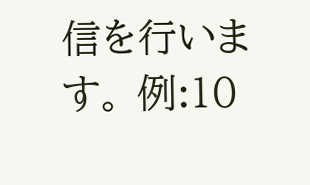信を行います。 例:10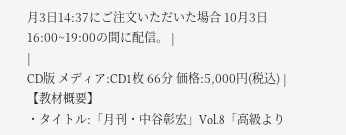月3日14:37にご注文いただいた場合 10月3日16:00~19:00の間に配信。 |
|
CD版 メディア:CD1枚 66分 価格:5,000円(税込) |
【教材概要】
・タイトル:「月刊・中谷彰宏」Vol.8「高級より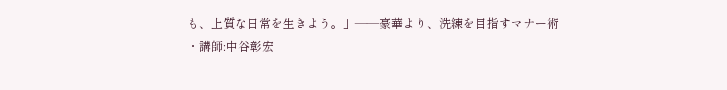も、上質な日常を生きよう。」――豪華より、洗練を目指すマナー術
・講師:中谷彰宏